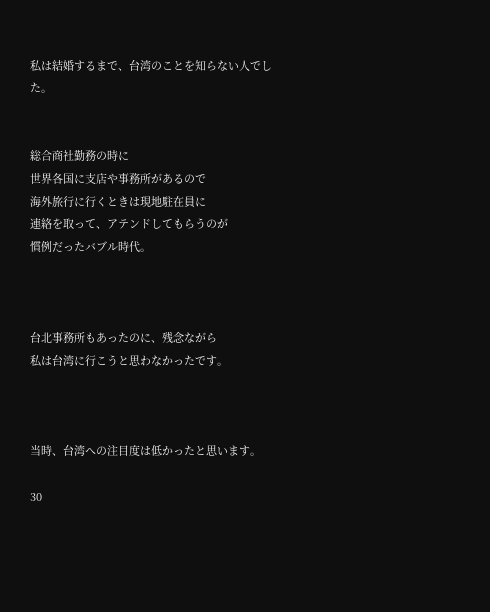私は結婚するまで、台湾のことを知らない人でした。


総合商社勤務の時に
世界各国に支店や事務所があるので
海外旅行に行くときは現地駐在員に
連絡を取って、アテンドしてもらうのが
慣例だったバブル時代。



台北事務所もあったのに、残念ながら
私は台湾に行こうと思わなかったです。



当時、台湾への注目度は低かったと思います。

30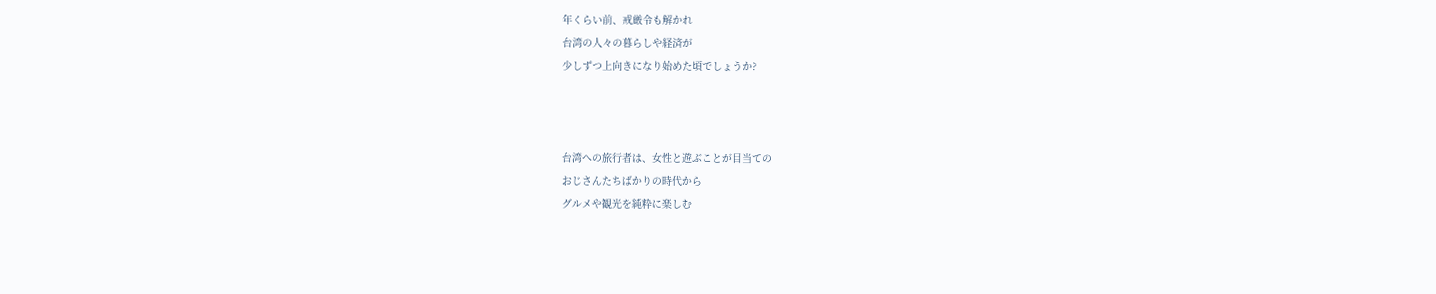年くらい前、戒厳令も解かれ
台湾の人々の暮らしや経済が
少しずつ上向きになり始めた頃でしょうか?



台湾への旅行者は、女性と遊ぶことが目当ての
おじさんたちばかりの時代から
グルメや観光を純粋に楽しむ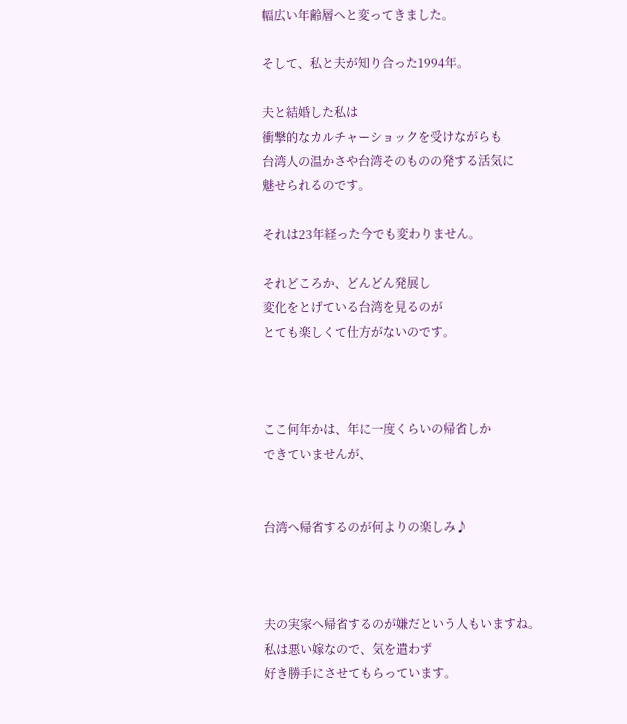幅広い年齢層へと変ってきました。

そして、私と夫が知り合った1994年。

夫と結婚した私は
衝撃的なカルチャーショックを受けながらも
台湾人の温かさや台湾そのものの発する活気に
魅せられるのです。

それは23年経った今でも変わりません。

それどころか、どんどん発展し
変化をとげている台湾を見るのが
とても楽しくて仕方がないのです。



ここ何年かは、年に一度くらいの帰省しか
できていませんが、


台湾へ帰省するのが何よりの楽しみ♪



夫の実家へ帰省するのが嫌だという人もいますね。
私は悪い嫁なので、気を遣わず
好き勝手にさせてもらっています。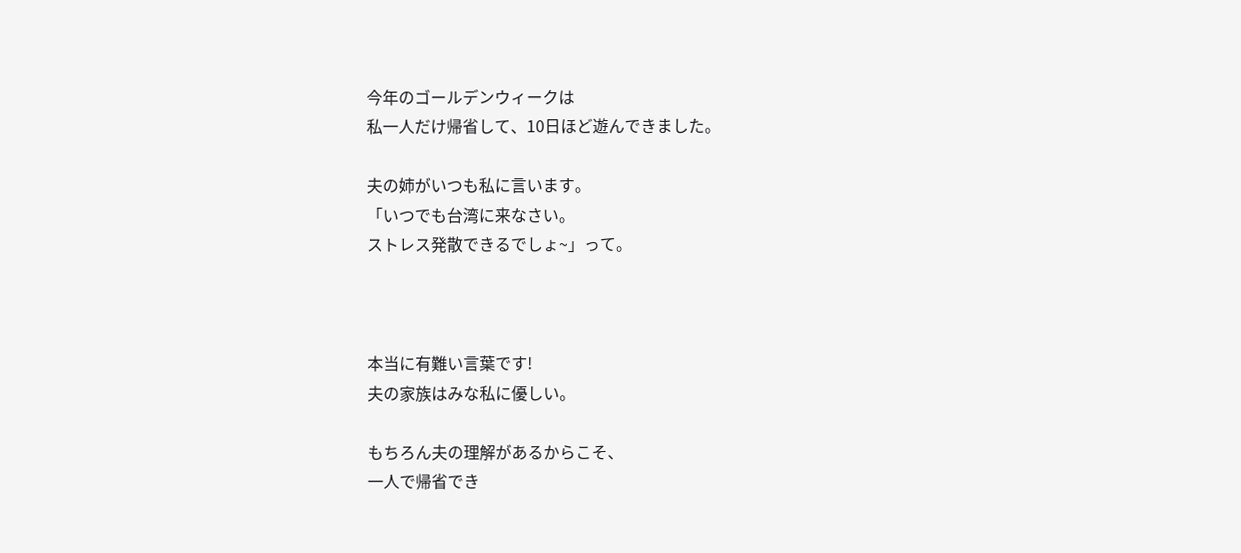今年のゴールデンウィークは
私一人だけ帰省して、10日ほど遊んできました。

夫の姉がいつも私に言います。
「いつでも台湾に来なさい。
ストレス発散できるでしょ~」って。



本当に有難い言葉です!
夫の家族はみな私に優しい。

もちろん夫の理解があるからこそ、
一人で帰省でき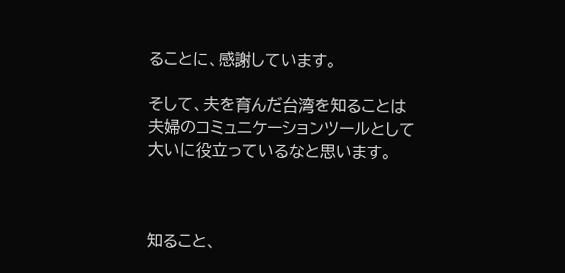ることに、感謝しています。

そして、夫を育んだ台湾を知ることは
夫婦のコミュニケーションツールとして
大いに役立っているなと思います。



知ること、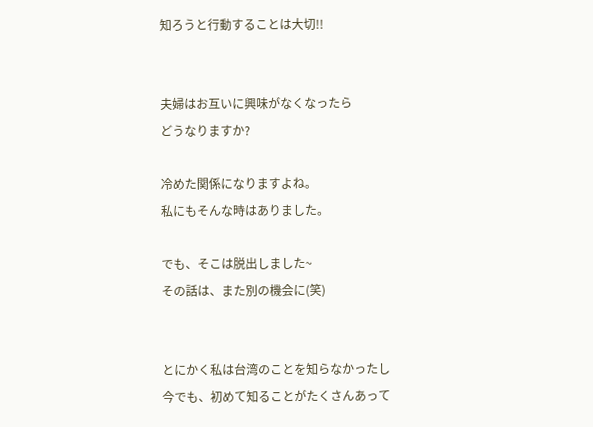知ろうと行動することは大切!!


夫婦はお互いに興味がなくなったら
どうなりますか?

冷めた関係になりますよね。
私にもそんな時はありました。

でも、そこは脱出しました~
その話は、また別の機会に(笑)


とにかく私は台湾のことを知らなかったし
今でも、初めて知ることがたくさんあって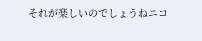それが楽しいのでしょうねニコ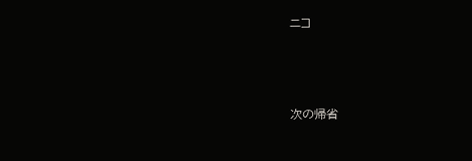ニコ



次の帰省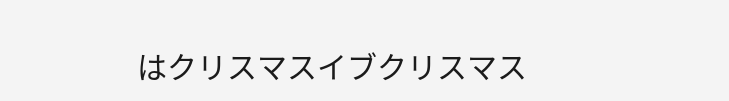はクリスマスイブクリスマス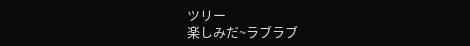ツリー
楽しみだ~ラブラブ